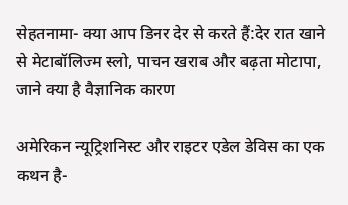सेहतनामा- क्या आप डिनर देर से करते हैं:देर रात खाने से मेटाबॉलिज्म स्लो, पाचन खराब और बढ़ता मोटापा, जाने क्या है वैज्ञानिक कारण

अमेरिकन न्यूट्रिशनिस्ट और राइटर एडेल डेविस का एक कथन है-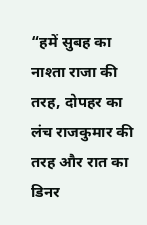“हमें सुबह का नाश्ता राजा की तरह, दोपहर का लंच राजकुमार की तरह और रात का डिनर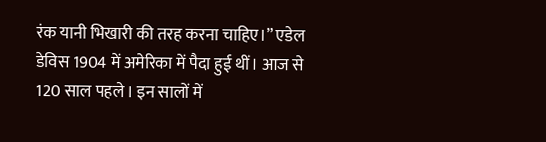रंक यानी भिखारी की तरह करना चाहिए।” एडेल डेविस 1904 में अमेरिका में पैदा हुई थीं। आज से 120 साल पहले। इन सालों में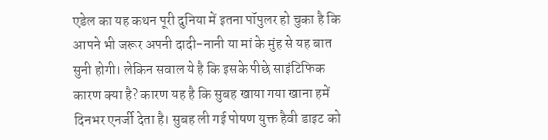एडेल का यह कथन पूरी दुनिया में इतना पॉपुलर हो चुका है कि आपने भी जरूर अपनी दादी-नानी या मां के मुंह से यह बात सुनी होगी। लेकिन सवाल ये है कि इसके पीछे साइंटिफिक कारण क्या है? कारण यह है कि सुबह खाया गया खाना हमें दिनभर एनर्जी देता है। सुबह ली गई पोषण युक्त हैवी डाइट को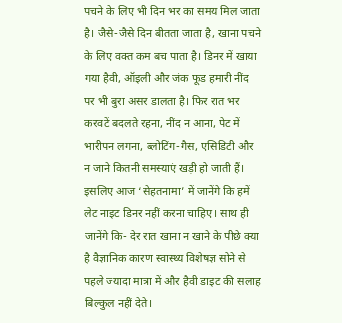पचने के लिए भी दिन भर का समय मिल जाता है। जैसे-जैसे दिन बीतता जाता है, खाना पचने के लिए वक्त कम बच पाता है। डिनर में खाया गया हैवी, ऑइली और जंक फूड हमारी नींद पर भी बुरा असर डालता है। फिर रात भर करवटें बदलते रहना, नींद न आना, पेट में भारीपन लगना, ब्लोटिंग-गैस, एसिडिटी और न जाने कितनी समस्याएं खड़ी हो जाती हैं। इसलिए आज ‘सेहतनामा’ में जानेंगे कि हमें लेट नाइट डिनर नहीं करना चाहिए। साथ ही जानेंगे कि- देर रात खाना न खाने के पीछे क्या है वैज्ञानिक कारण स्वास्थ्य विशेषज्ञ सोने से पहले ज्यादा मात्रा में और हैवी डाइट की सलाह बिल्कुल नहीं देते।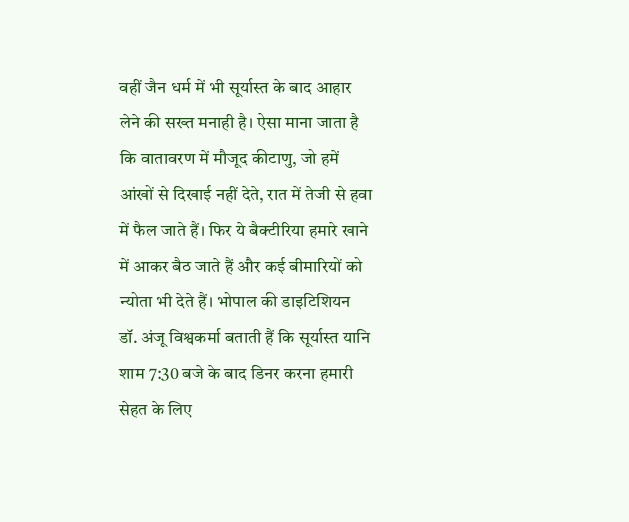वहीं जैन धर्म में भी सूर्यास्त के बाद आहार लेने की सख्त मनाही है। ऐसा माना जाता है कि वातावरण में मौजूद कीटाणु, जो हमें आंखों से दिखाई नहीं देते, रात में तेजी से हवा में फैल जाते हैं। फिर ये बैक्टीरिया हमारे खाने में आकर बैठ जाते हैं और कई बीमारियों को न्योता भी देते हैं। भोपाल की डाइटिशियन डॉ. अंजू विश्वकर्मा बताती हैं कि सूर्यास्त यानि शाम 7:30 बजे के बाद डिनर करना हमारी सेहत के लिए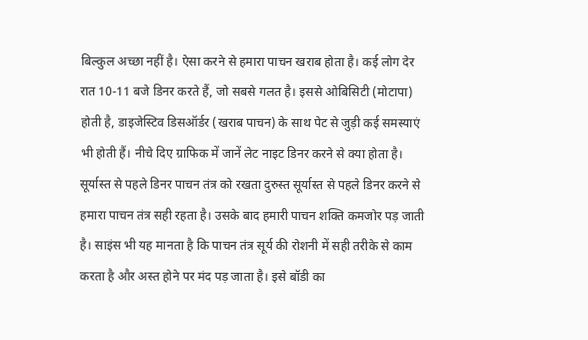बिल्कुल अच्छा नहीं है। ऐसा करने से हमारा पाचन खराब होता है। कई लोग देर रात 10-11 बजे डिनर करते हैं, जो सबसे गलत है। इससे ओबिसिटी (मोटापा) होती है, डाइजेस्टिव डिसऑर्डर (खराब पाचन) के साथ पेट से जुड़ी कई समस्याएं भी होती हैं। नीचे दिए ग्राफिक में जानें लेट नाइट डिनर करने से क्या होता है। सूर्यास्त से पहले डिनर पाचन तंत्र को रखता दुरुस्त सूर्यास्त से पहले डिनर करने से हमारा पाचन तंत्र सही रहता है। उसके बाद हमारी पाचन शक्ति कमजोर पड़ जाती है। साइंस भी यह मानता है कि पाचन तंत्र सूर्य की रोशनी में सही तरीके से काम करता है और अस्त होने पर मंद पड़ जाता है। इसे बॉडी का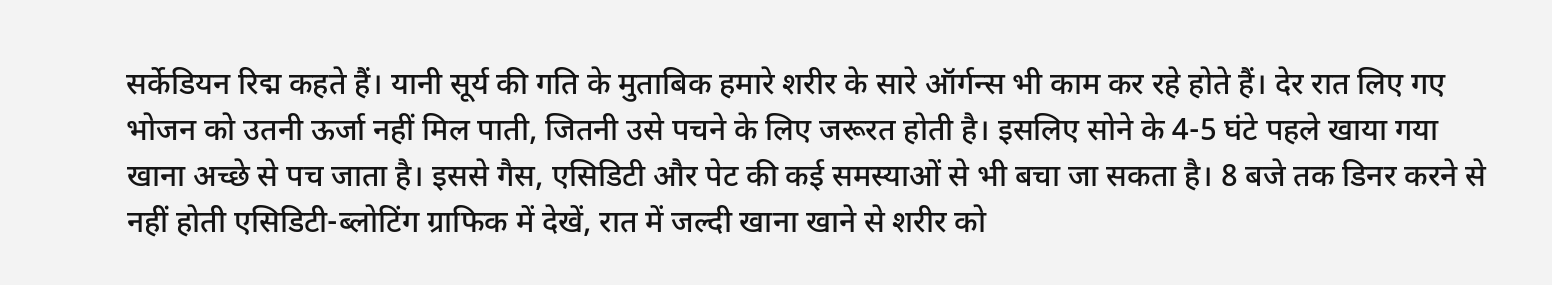सर्केडियन रिद्म कहते हैं। यानी सूर्य की गति के मुताबिक हमारे शरीर के सारे ऑर्गन्स भी काम कर रहे होते हैं। देर रात लिए गए भोजन को उतनी ऊर्जा नहीं मिल पाती, जितनी उसे पचने के लिए जरूरत होती है। इसलिए सोने के 4-5 घंटे पहले खाया गया खाना अच्छे से पच जाता है। इससे गैस, एसिडिटी और पेट की कई समस्याओं से भी बचा जा सकता है। 8 बजे तक डिनर करने से नहीं होती एसिडिटी-ब्लोटिंग ग्राफिक में देखें, रात में जल्दी खाना खाने से शरीर को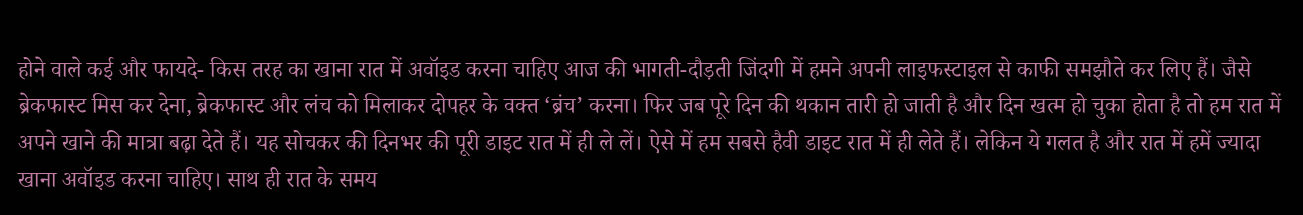होने वाले कई और फायदे- किस तरह का खाना रात में अवॉइड करना चाहिए आज की भागती-दौड़ती जिंदगी में हमने अपनी लाइफस्टाइल से काफी समझौते कर लिए हैं। जैसे ब्रेकफास्ट मिस कर देना, ब्रेकफास्ट और लंच को मिलाकर दोपहर के वक्त ‘ब्रंच’ करना। फिर जब पूरे दिन की थकान तारी हो जाती है और दिन खत्म हो चुका होता है तो हम रात में अपने खाने की मात्रा बढ़ा देते हैं। यह सोचकर की दिनभर की पूरी डाइट रात में ही ले लें। ऐसे में हम सबसे हैवी डाइट रात में ही लेते हैं। लेकिन ये गलत है और रात में हमें ज्यादा खाना अवॉइड करना चाहिए। साथ ही रात के समय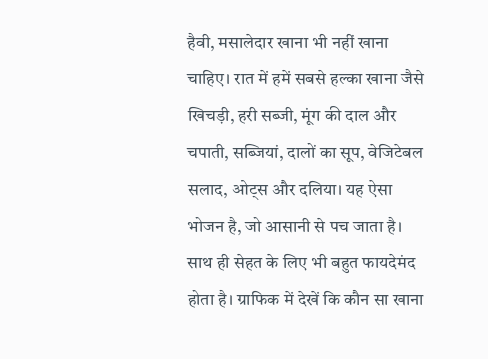हैवी, मसालेदार खाना भी नहीं खाना चाहिए। रात में हमें सबसे हल्का खाना जैसे खिचड़ी, हरी सब्जी, मूंग की दाल और चपाती, सब्जियां, दालों का सूप, वेजिटेबल सलाद, ओट्स और दलिया। यह ऐसा भोजन है, जो आसानी से पच जाता है। साथ ही सेहत के लिए भी बहुत फायदेमंद होता है। ग्राफिक में देखें कि कौन सा खाना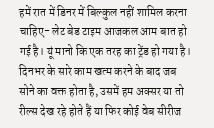हमें रात में डिनर में बिल्कुल नहीं शामिल करना चाहिए- लेट बेड टाइम आजकल आम बात हो गई है। यूं मानो कि एक तरह का ट्रेंड हो गया है। दिनभर के सारे काम खत्म करने के बाद जब सोने का वक्त होता है, उसमें हम अक्सर या तो रील्स देख रहे होते हैं या फिर कोई वेब सीरीज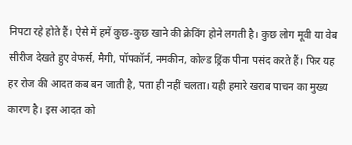निपटा रहे होते हैं। ऐसे में हमें कुछ-कुछ खाने की क्रेविंग होने लगती है। कुछ लोग मूवी या वेब सीरीज देखते हुए वेफर्स, मैगी, पॉपकॉर्न, नमकीन, कोल्ड ड्रिंक पीना पसंद करते हैं। फिर यह हर रोज की आदत कब बन जाती है, पता ही नहीं चलता। यही हमारे खराब पाचन का मुख्य कारण है। इस आदत को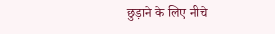छुड़ाने के लिए नीचे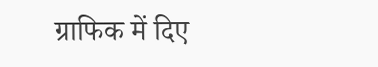ग्राफिक में दिए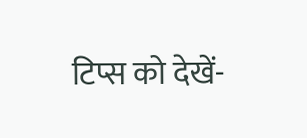टिप्स को देखें-